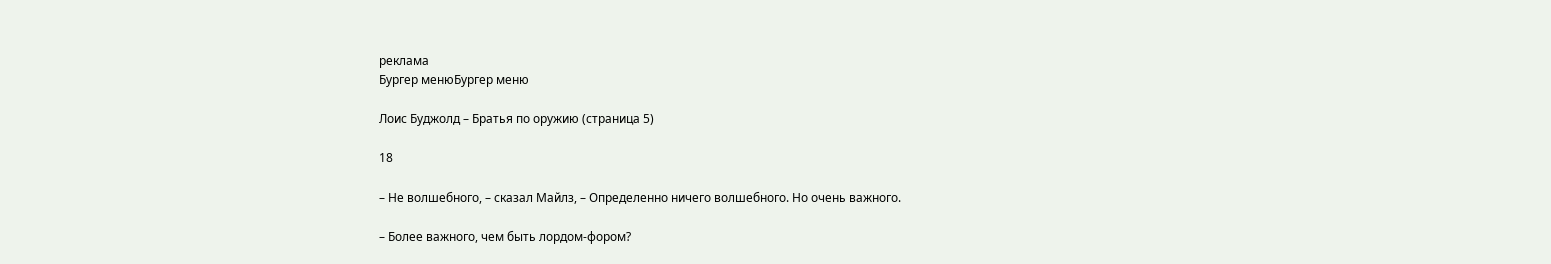реклама
Бургер менюБургер меню

Лоис Буджолд – Братья по оружию (страница 5)

18

– Не волшебного, – сказал Майлз, – Определенно ничего волшебного. Но очень важного.

– Более важного, чем быть лордом-фором?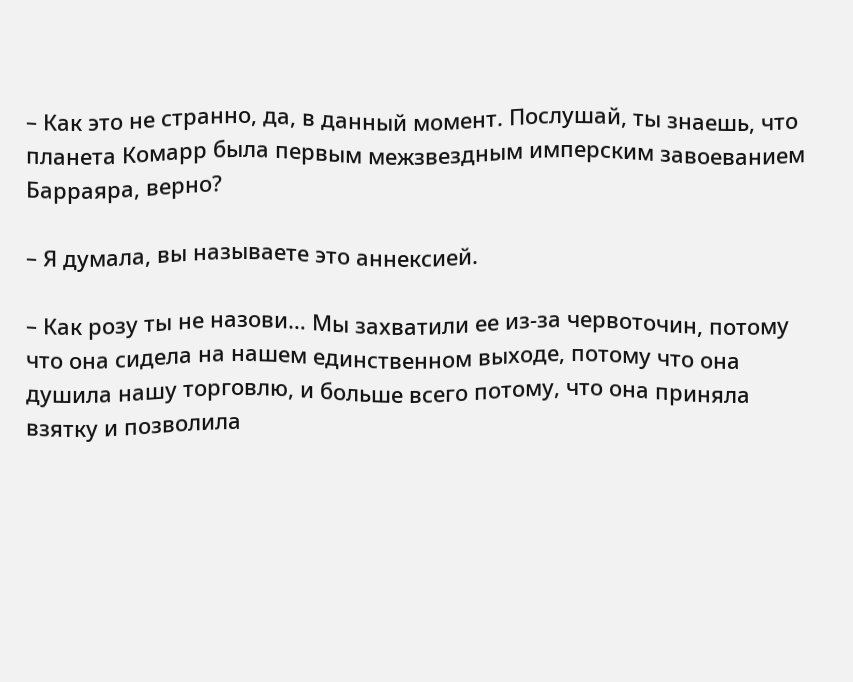– Как это не странно, да, в данный момент. Послушай, ты знаешь, что планета Комарр была первым межзвездным имперским завоеванием Барраяра, верно?

– Я думала, вы называете это аннексией.

– Как розу ты не назови… Мы захватили ее из-за червоточин, потому что она сидела на нашем единственном выходе, потому что она душила нашу торговлю, и больше всего потому, что она приняла взятку и позволила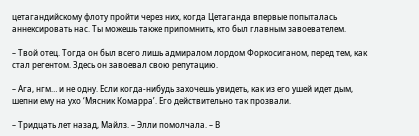цетагандийскому флоту пройти через них, когда Цетаганда впервые попыталась аннексировать нас. Ты можешь также припомнить, кто был главным завоевателем.

– Твой отец. Тогда он был всего лишь адмиралом лордом Форкосиганом, перед тем, как стал регентом. Здесь он завоевал свою репутацию.

– Ага, нгм… и не одну. Если когда-нибудь захочешь увидеть, как из его ушей идет дым, шепни ему на ухо ‘Мясник Комарра’. Его действительно так прозвали.

– Тридцать лет назад, Майлз. – Элли помолчала. – В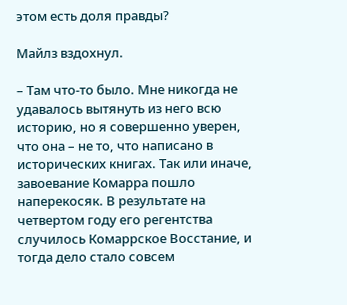этом есть доля правды?

Майлз вздохнул.

– Там что-то было. Мне никогда не удавалось вытянуть из него всю историю, но я совершенно уверен, что она – не то, что написано в исторических книгах. Так или иначе, завоевание Комарра пошло наперекосяк. В результате на четвертом году его регентства случилось Комаррское Восстание, и тогда дело стало совсем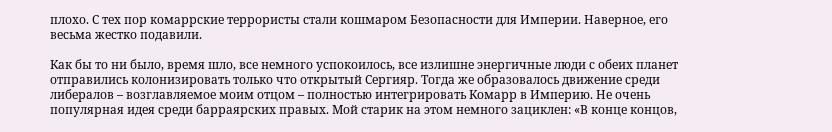плохо. С тех пор комаррские террористы стали кошмаром Безопасности для Империи. Наверное, его весьма жестко подавили.

Как бы то ни было, время шло, все немного успокоилось, все излишне энергичные люди с обеих планет отправились колонизировать только что открытый Сергияр. Тогда же образовалось движение среди либералов – возглавляемое моим отцом – полностью интегрировать Комарр в Империю. Не очень популярная идея среди барраярских правых. Мой старик на этом немного зациклен: «В конце концов,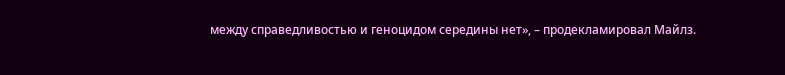между справедливостью и геноцидом середины нет», – продекламировал Майлз.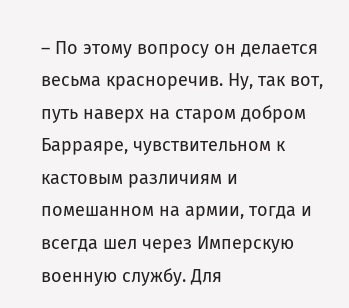– По этому вопросу он делается весьма красноречив. Ну, так вот, путь наверх на старом добром Барраяре, чувствительном к кастовым различиям и помешанном на армии, тогда и всегда шел через Имперскую военную службу. Для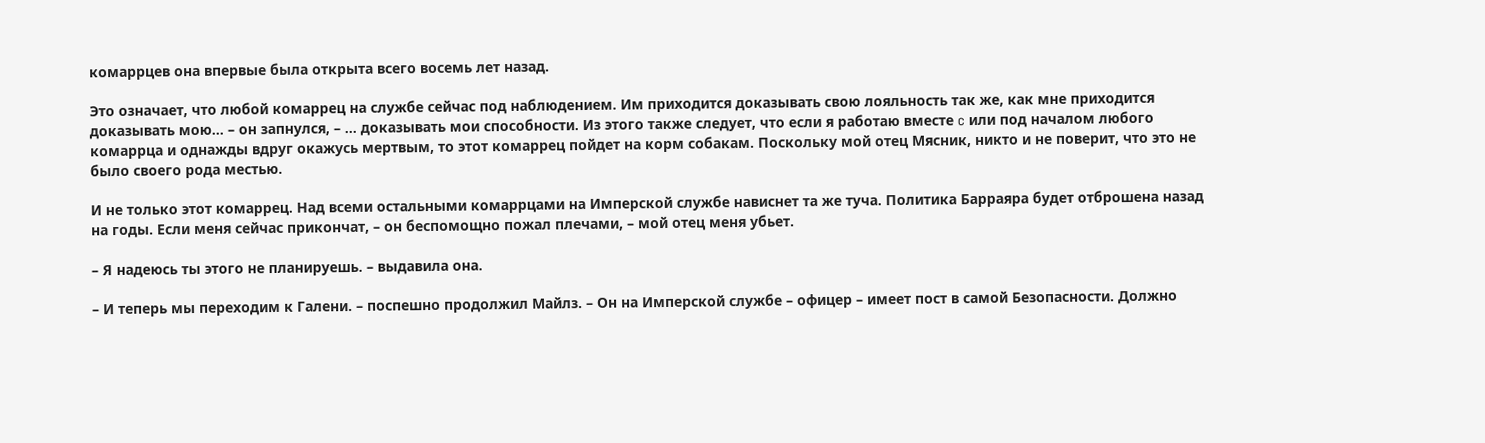комаррцев она впервые была открыта всего восемь лет назад.

Это означает, что любой комаррец на службе сейчас под наблюдением. Им приходится доказывать свою лояльность так же, как мне приходится доказывать мою… – он запнулся, – … доказывать мои способности. Из этого также следует, что если я работаю вместе c или под началом любого комаррца и однажды вдруг окажусь мертвым, то этот комаррец пойдет на корм собакам. Поскольку мой отец Мясник, никто и не поверит, что это не было своего рода местью.

И не только этот комаррец. Над всеми остальными комаррцами на Имперской службе нависнет та же туча. Политика Барраяра будет отброшена назад на годы. Если меня сейчас прикончат, – он беспомощно пожал плечами, – мой отец меня убьет.

– Я надеюсь ты этого не планируешь. – выдавила она.

– И теперь мы переходим к Галени. – поспешно продолжил Майлз. – Он на Имперской службе – офицер – имеет пост в самой Безопасности. Должно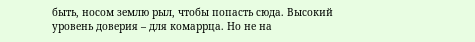быть, носом землю рыл, чтобы попасть сюда. Высокий уровень доверия – для комаррца. Но не на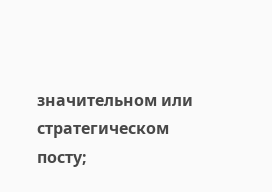значительном или стратегическом посту;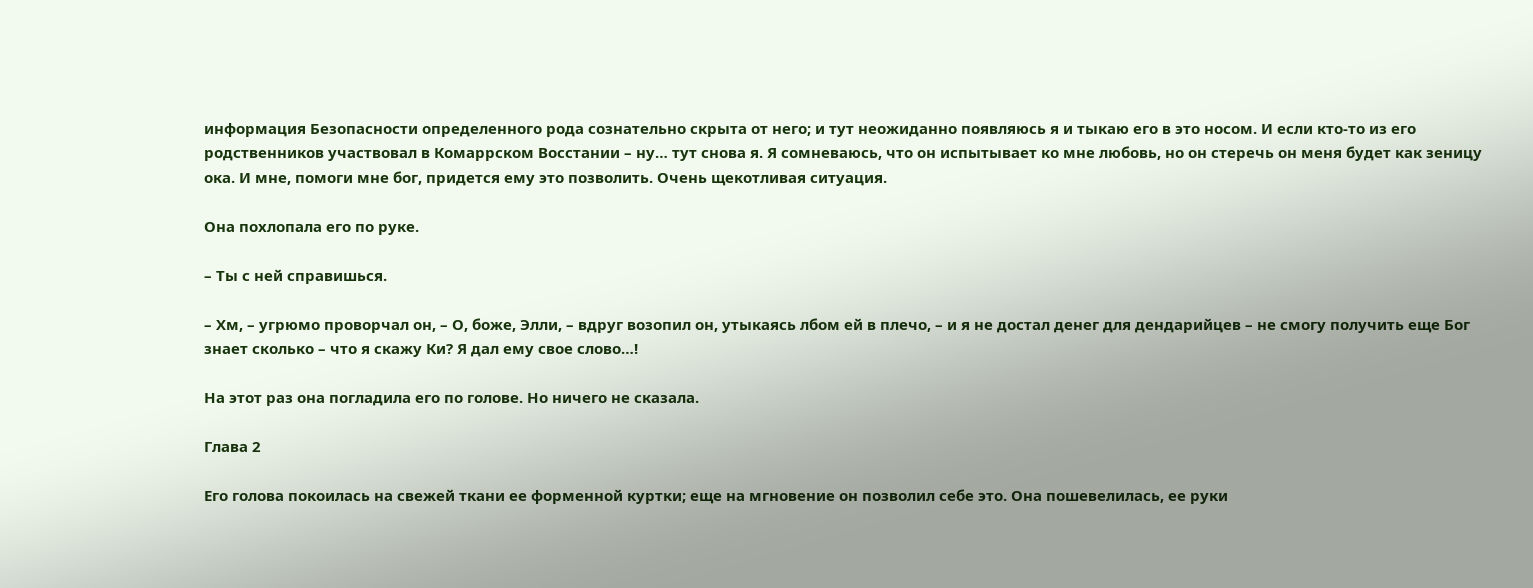информация Безопасности определенного рода сознательно скрыта от него; и тут неожиданно появляюсь я и тыкаю его в это носом. И если кто-то из его родственников участвовал в Комаррском Восстании – ну… тут снова я. Я сомневаюсь, что он испытывает ко мне любовь, но он стеречь он меня будет как зеницу ока. И мне, помоги мне бог, придется ему это позволить. Очень щекотливая ситуация.

Она похлопала его по руке.

– Ты с ней справишься.

– Хм, – угрюмо проворчал он, – О, боже, Элли, – вдруг возопил он, утыкаясь лбом ей в плечо, – и я не достал денег для дендарийцев – не смогу получить еще Бог знает сколько – что я скажу Ки? Я дал ему свое слово…!

На этот раз она погладила его по голове. Но ничего не сказала.

Глава 2

Его голова покоилась на свежей ткани ее форменной куртки; еще на мгновение он позволил себе это. Она пошевелилась, ее руки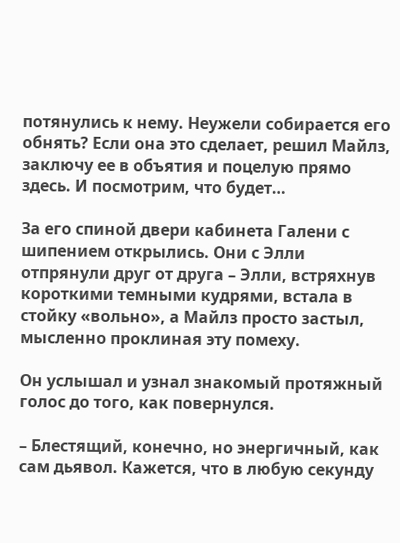потянулись к нему. Неужели собирается его обнять? Если она это сделает, решил Майлз, заключу ее в объятия и поцелую прямо здесь. И посмотрим, что будет…

За его спиной двери кабинета Галени с шипением открылись. Они с Элли отпрянули друг от друга – Элли, встряхнув короткими темными кудрями, встала в стойку «вольно», а Майлз просто застыл, мысленно проклиная эту помеху.

Он услышал и узнал знакомый протяжный голос до того, как повернулся.

– Блестящий, конечно, но энергичный, как сам дьявол. Кажется, что в любую секунду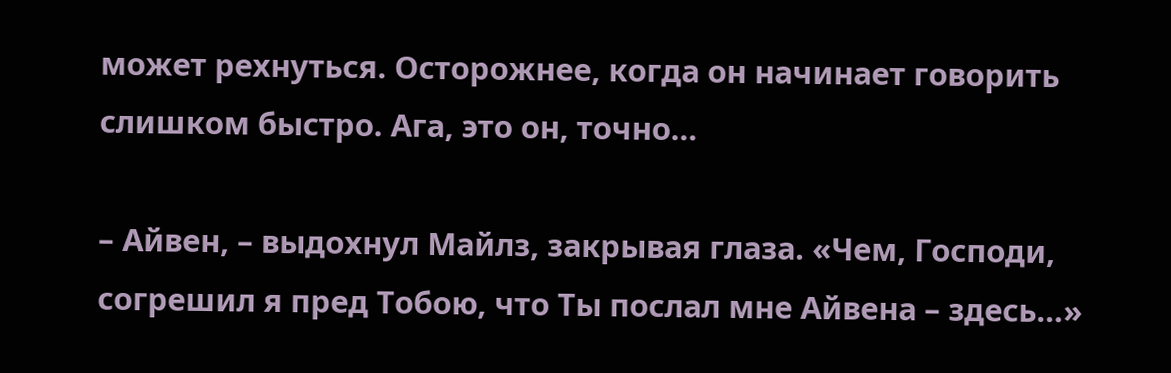может рехнуться. Осторожнее, когда он начинает говорить слишком быстро. Ага, это он, точно…

– Айвен, – выдохнул Майлз, закрывая глаза. «Чем, Господи, согрешил я пред Тобою, что Ты послал мне Айвена – здесь…»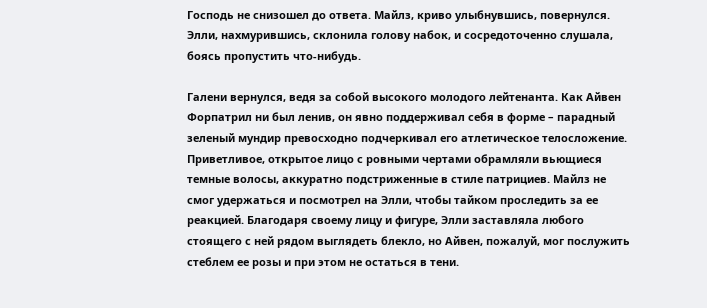Господь не снизошел до ответа. Майлз, криво улыбнувшись, повернулся. Элли, нахмурившись, склонила голову набок, и сосредоточенно слушала, боясь пропустить что-нибудь.

Галени вернулся, ведя за собой высокого молодого лейтенанта. Как Айвен Форпатрил ни был ленив, он явно поддерживал себя в форме – парадный зеленый мундир превосходно подчеркивал его атлетическое телосложение. Приветливое, открытое лицо с ровными чертами обрамляли вьющиеся темные волосы, аккуратно подстриженные в стиле патрициев. Майлз не смог удержаться и посмотрел на Элли, чтобы тайком проследить за ее реакцией. Благодаря своему лицу и фигуре, Элли заставляла любого стоящего с ней рядом выглядеть блекло, но Айвен, пожалуй, мог послужить стеблем ее розы и при этом не остаться в тени.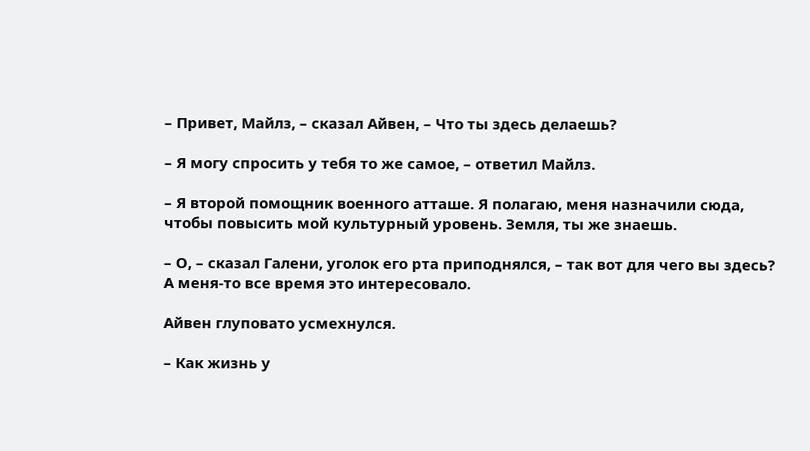– Привет, Майлз, – сказал Айвен, – Что ты здесь делаешь?

– Я могу спросить у тебя то же самое, – ответил Майлз.

– Я второй помощник военного атташе. Я полагаю, меня назначили сюда, чтобы повысить мой культурный уровень. Земля, ты же знаешь.

– О, – сказал Галени, уголок его рта приподнялся, – так вот для чего вы здесь? А меня-то все время это интересовало.

Айвен глуповато усмехнулся.

– Как жизнь у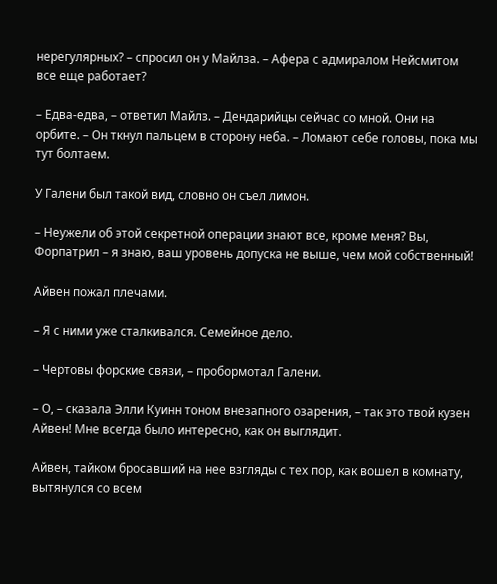нерегулярных? – спросил он у Майлза. – Афера с адмиралом Нейсмитом все еще работает?

– Едва-едва, – ответил Майлз. – Дендарийцы сейчас со мной. Они на орбите. – Он ткнул пальцем в сторону неба. – Ломают себе головы, пока мы тут болтаем.

У Галени был такой вид, словно он съел лимон.

– Неужели об этой секретной операции знают все, кроме меня? Вы, Форпатрил – я знаю, ваш уровень допуска не выше, чем мой собственный!

Айвен пожал плечами.

– Я с ними уже сталкивался. Семейное дело.

– Чертовы форские связи, – пробормотал Галени.

– О, – сказала Элли Куинн тоном внезапного озарения, – так это твой кузен Айвен! Мне всегда было интересно, как он выглядит.

Айвен, тайком бросавший на нее взгляды с тех пор, как вошел в комнату, вытянулся со всем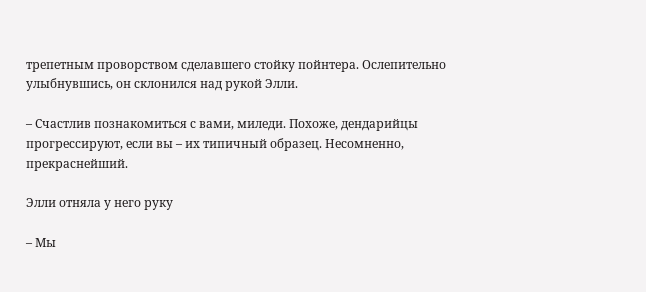трепетным проворством сделавшего стойку пойнтера. Ослепительно улыбнувшись, он склонился над рукой Элли.

– Счастлив познакомиться с вами, миледи. Похоже, дендарийцы прогрессируют, если вы – их типичный образец. Несомненно, прекраснейший.

Элли отняла у него руку

– Мы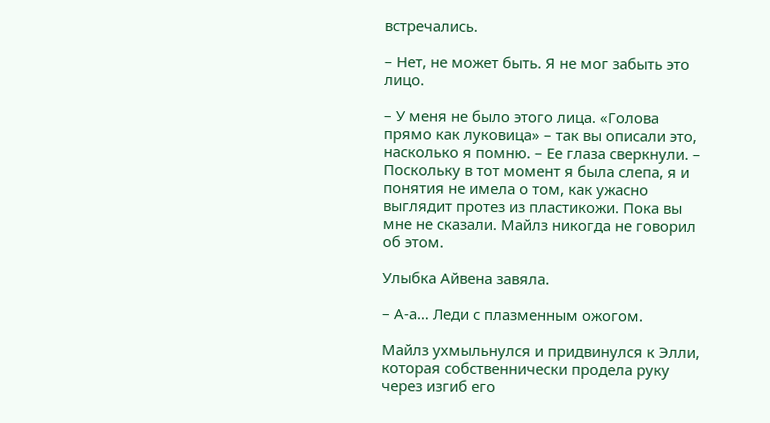встречались.

– Нет, не может быть. Я не мог забыть это лицо.

– У меня не было этого лица. «Голова прямо как луковица» – так вы описали это, насколько я помню. – Ее глаза сверкнули. – Поскольку в тот момент я была слепа, я и понятия не имела о том, как ужасно выглядит протез из пластикожи. Пока вы мне не сказали. Майлз никогда не говорил об этом.

Улыбка Айвена завяла.

– А-а… Леди с плазменным ожогом.

Майлз ухмыльнулся и придвинулся к Элли, которая собственнически продела руку через изгиб его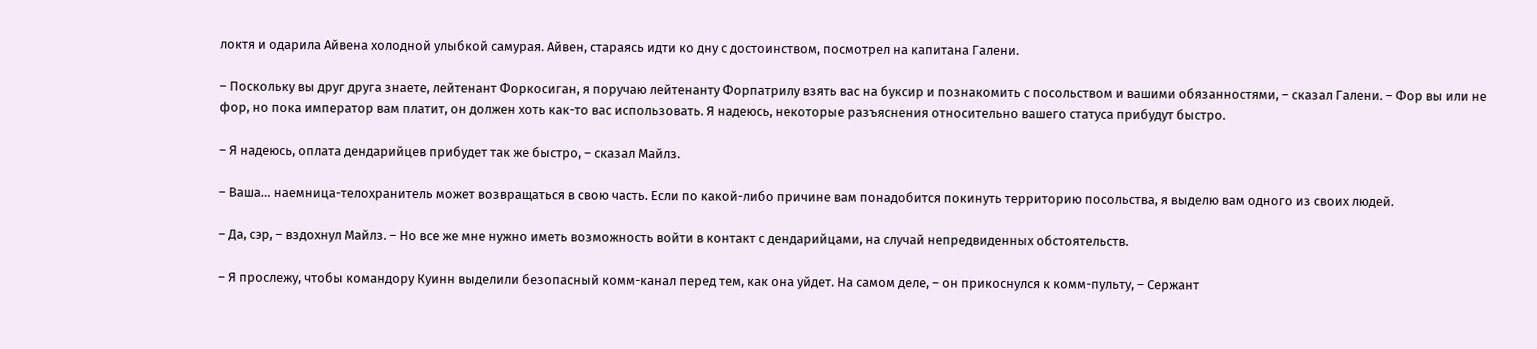локтя и одарила Айвена холодной улыбкой самурая. Айвен, стараясь идти ко дну с достоинством, посмотрел на капитана Галени.

– Поскольку вы друг друга знаете, лейтенант Форкосиган, я поручаю лейтенанту Форпатрилу взять вас на буксир и познакомить с посольством и вашими обязанностями, – сказал Галени. – Фор вы или не фор, но пока император вам платит, он должен хоть как-то вас использовать. Я надеюсь, некоторые разъяснения относительно вашего статуса прибудут быстро.

– Я надеюсь, оплата дендарийцев прибудет так же быстро, – сказал Майлз.

– Ваша… наемница-телохранитель может возвращаться в свою часть. Если по какой-либо причине вам понадобится покинуть территорию посольства, я выделю вам одного из своих людей.

– Да, сэр, – вздохнул Майлз. – Но все же мне нужно иметь возможность войти в контакт с дендарийцами, на случай непредвиденных обстоятельств.

– Я прослежу, чтобы командору Куинн выделили безопасный комм-канал перед тем, как она уйдет. На самом деле, – он прикоснулся к комм-пульту, – Сержант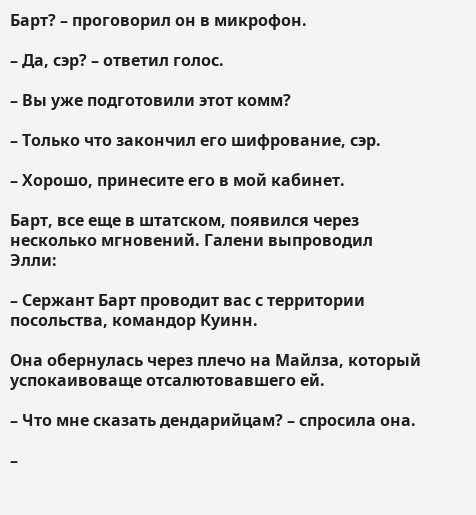Барт? – проговорил он в микрофон.

– Да, сэр? – ответил голос.

– Вы уже подготовили этот комм?

– Только что закончил его шифрование, сэр.

– Хорошо, принесите его в мой кабинет.

Барт, все еще в штатском, появился через несколько мгновений. Галени выпроводил Элли:

– Сержант Барт проводит вас с территории посольства, командор Куинн.

Она обернулась через плечо на Майлза, который успокаивоваще отсалютовавшего ей.

– Что мне сказать дендарийцам? – спросила она.

–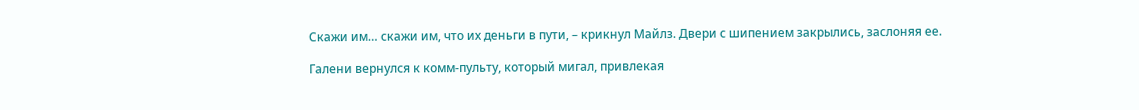Скажи им… скажи им, что их деньги в пути, – крикнул Майлз. Двери с шипением закрылись, заслоняя ее.

Галени вернулся к комм-пульту, который мигал, привлекая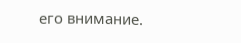его внимание.